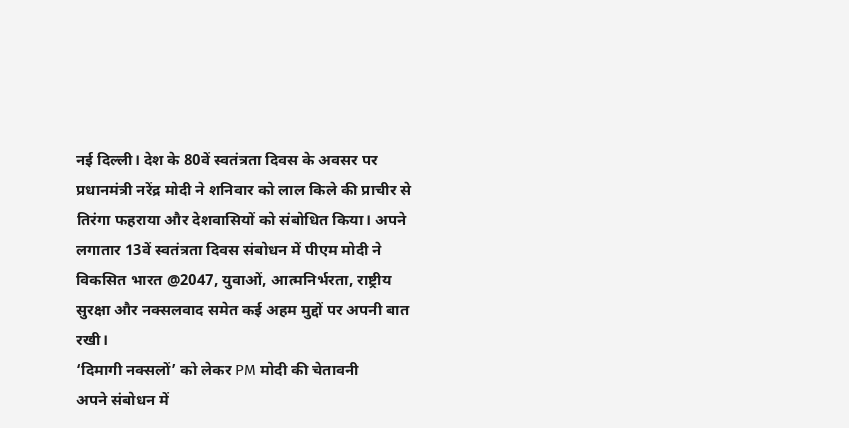नई दिल्ली। देश के 80वें स्वतंत्रता दिवस के अवसर पर प्रधानमंत्री नरेंद्र मोदी ने शनिवार को लाल किले की प्राचीर से तिरंगा फहराया और देशवासियों को संबोधित किया। अपने लगातार 13वें स्वतंत्रता दिवस संबोधन में पीएम मोदी ने विकसित भारत @2047, युवाओं, आत्मनिर्भरता, राष्ट्रीय सुरक्षा और नक्सलवाद समेत कई अहम मुद्दों पर अपनी बात रखी।
‘दिमागी नक्सलों’ को लेकर PM मोदी की चेतावनी
अपने संबोधन में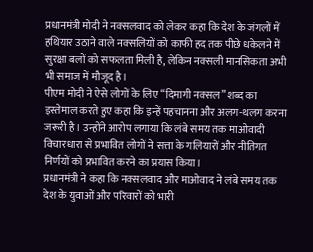प्रधानमंत्री मोदी ने नक्सलवाद को लेकर कहा कि देश के जंगलों में हथियार उठाने वाले नक्सलियों को काफी हद तक पीछे धकेलने में सुरक्षा बलों को सफलता मिली है, लेकिन नक्सली मानसिकता अभी भी समाज में मौजूद है।
पीएम मोदी ने ऐसे लोगों के लिए “दिमागी नक्सल” शब्द का इस्तेमाल करते हुए कहा कि इन्हें पहचानना और अलग-थलग करना जरूरी है। उन्होंने आरोप लगाया कि लंबे समय तक माओवादी विचारधारा से प्रभावित लोगों ने सत्ता के गलियारों और नीतिगत निर्णयों को प्रभावित करने का प्रयास किया।
प्रधानमंत्री ने कहा कि नक्सलवाद और माओवाद ने लंबे समय तक देश के युवाओं और परिवारों को भारी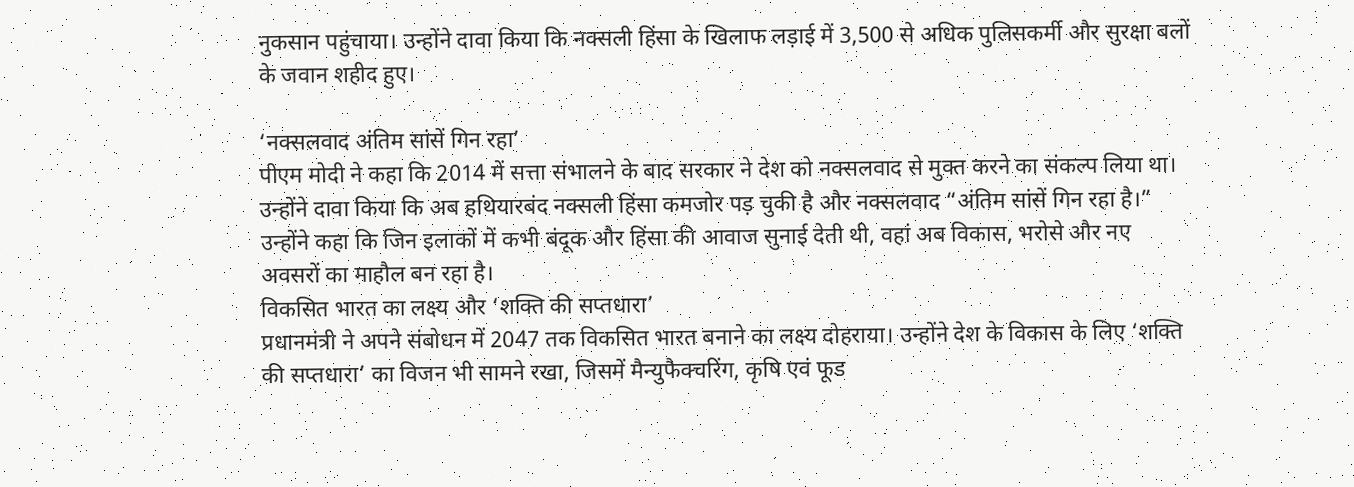नुकसान पहुंचाया। उन्होंने दावा किया कि नक्सली हिंसा के खिलाफ लड़ाई में 3,500 से अधिक पुलिसकर्मी और सुरक्षा बलों के जवान शहीद हुए।

‘नक्सलवाद अंतिम सांसें गिन रहा’
पीएम मोदी ने कहा कि 2014 में सत्ता संभालने के बाद सरकार ने देश को नक्सलवाद से मुक्त करने का संकल्प लिया था। उन्होंने दावा किया कि अब हथियारबंद नक्सली हिंसा कमजोर पड़ चुकी है और नक्सलवाद “अंतिम सांसें गिन रहा है।”
उन्होंने कहा कि जिन इलाकों में कभी बंदूक और हिंसा की आवाज सुनाई देती थी, वहां अब विकास, भरोसे और नए अवसरों का माहौल बन रहा है।
विकसित भारत का लक्ष्य और ‘शक्ति की सप्तधारा’
प्रधानमंत्री ने अपने संबोधन में 2047 तक विकसित भारत बनाने का लक्ष्य दोहराया। उन्होंने देश के विकास के लिए ‘शक्ति की सप्तधारा’ का विजन भी सामने रखा, जिसमें मैन्युफैक्चरिंग, कृषि एवं फूड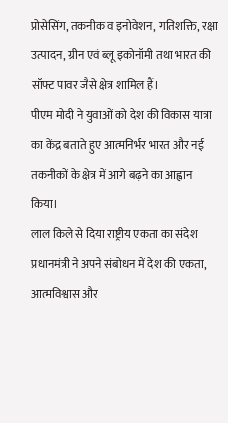प्रोसेसिंग, तकनीक व इनोवेशन, गतिशक्ति, रक्षा उत्पादन, ग्रीन एवं ब्लू इकोनॉमी तथा भारत की सॉफ्ट पावर जैसे क्षेत्र शामिल हैं।
पीएम मोदी ने युवाओं को देश की विकास यात्रा का केंद्र बताते हुए आत्मनिर्भर भारत और नई तकनीकों के क्षेत्र में आगे बढ़ने का आह्वान किया।
लाल किले से दिया राष्ट्रीय एकता का संदेश
प्रधानमंत्री ने अपने संबोधन में देश की एकता, आत्मविश्वास और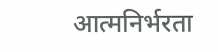आत्मनिर्भरता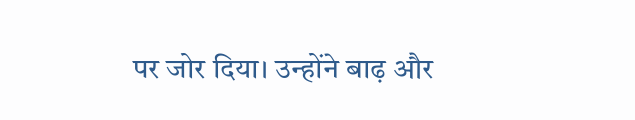पर जोर दिया। उन्होंने बाढ़ और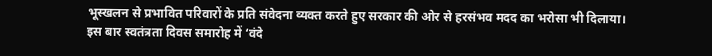भूस्खलन से प्रभावित परिवारों के प्रति संवेदना व्यक्त करते हुए सरकार की ओर से हरसंभव मदद का भरोसा भी दिलाया।
इस बार स्वतंत्रता दिवस समारोह में ‘वंदे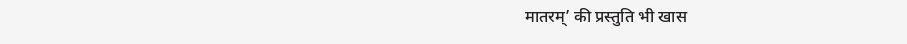मातरम्’ की प्रस्तुति भी खास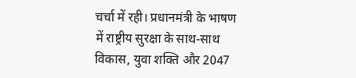चर्चा में रही। प्रधानमंत्री के भाषण में राष्ट्रीय सुरक्षा के साथ-साथ विकास, युवा शक्ति और 2047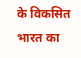के विकसित भारत का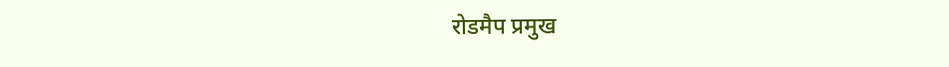रोडमैप प्रमुख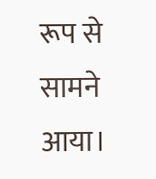रूप से सामने आया।